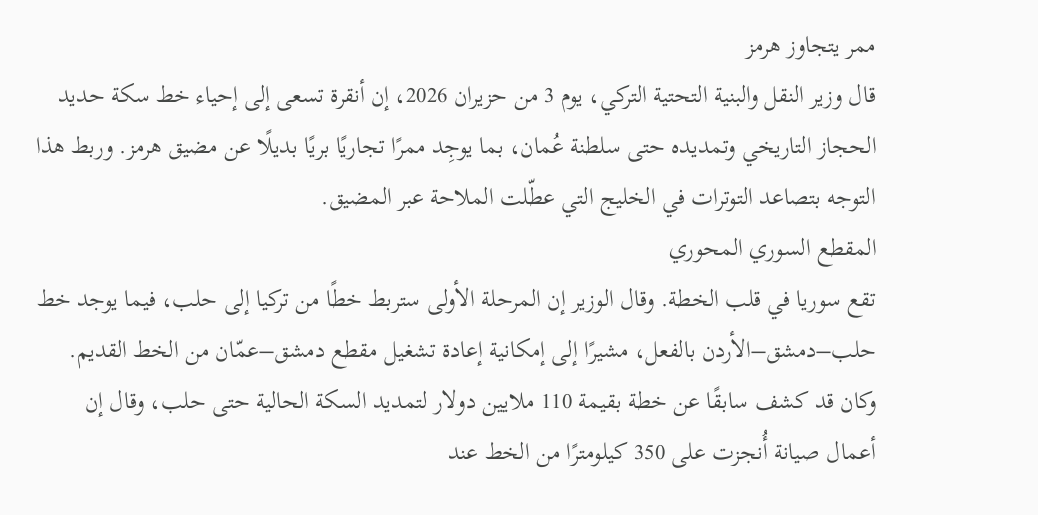ممر يتجاوز هرمز
قال وزير النقل والبنية التحتية التركي، يوم 3 من حزيران 2026، إن أنقرة تسعى إلى إحياء خط سكة حديد الحجاز التاريخي وتمديده حتى سلطنة عُمان، بما يوجِد ممرًا تجاريًا بريًا بديلًا عن مضيق هرمز. وربط هذا التوجه بتصاعد التوترات في الخليج التي عطّلت الملاحة عبر المضيق.
المقطع السوري المحوري
تقع سوريا في قلب الخطة. وقال الوزير إن المرحلة الأولى ستربط خطًا من تركيا إلى حلب، فيما يوجد خط حلب–دمشق–الأردن بالفعل، مشيرًا إلى إمكانية إعادة تشغيل مقطع دمشق–عمّان من الخط القديم.
وكان قد كشف سابقًا عن خطة بقيمة 110 ملايين دولار لتمديد السكة الحالية حتى حلب، وقال إن أعمال صيانة أُنجزت على 350 كيلومترًا من الخط عند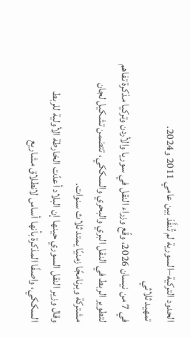الحدود التركية–السورية لم تُنفَّذ بين عامي 2011 و2024.
تمهيد ثلاثي
في 7 من نيسان 2026، وقّع وزراء النقل في سوريا والأردن وتركيا مذكرة تفاهم لتطوير الربط في النقل البري والبحري والسككي، تتضمن تشكيل لجان مشتركة وبرنامجًا زمنيًا يمتد ثلاث سنوات.
وقال وزير النقل السوري حينها إن البلاد أعدّت الخارطة الأولية للربط السككي، واصفًا المذكرة بأنها أساس لانطلاق مشاريع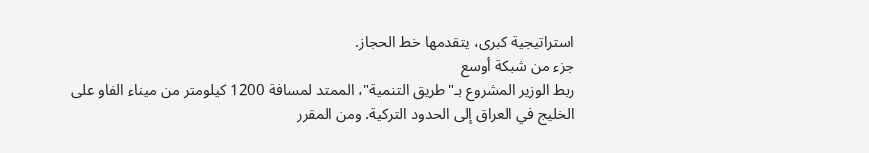استراتيجية كبرى، يتقدمها خط الحجاز.
جزء من شبكة أوسع
ربط الوزير المشروع بـ"طريق التنمية"، الممتد لمسافة 1200 كيلومتر من ميناء الفاو على الخليج في العراق إلى الحدود التركية. ومن المقرر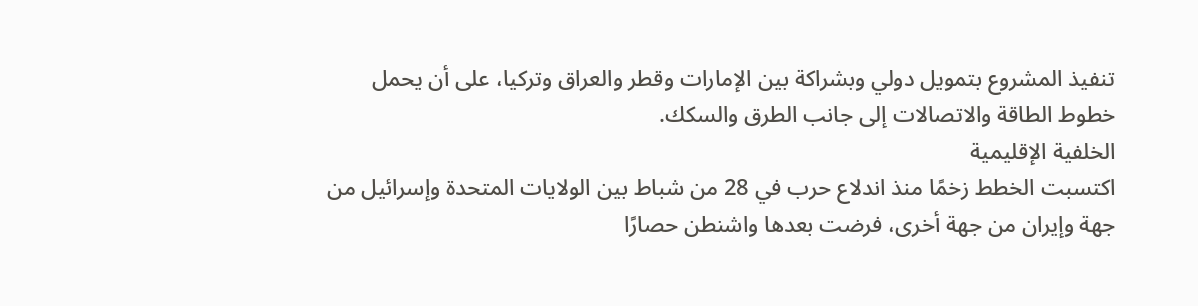تنفيذ المشروع بتمويل دولي وبشراكة بين الإمارات وقطر والعراق وتركيا، على أن يحمل خطوط الطاقة والاتصالات إلى جانب الطرق والسكك.
الخلفية الإقليمية
اكتسبت الخطط زخمًا منذ اندلاع حرب في 28 من شباط بين الولايات المتحدة وإسرائيل من جهة وإيران من جهة أخرى، فرضت بعدها واشنطن حصارًا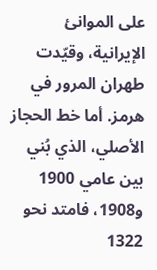على الموانئ الإيرانية، وقيّدت طهران المرور في هرمز. أما خط الحجاز الأصلي، الذي بُني بين عامي 1900 و1908، فامتد نحو 1322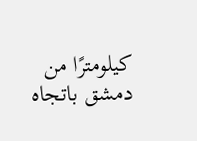كيلومترًا من دمشق باتجاه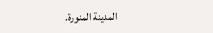المدينة المنورة.